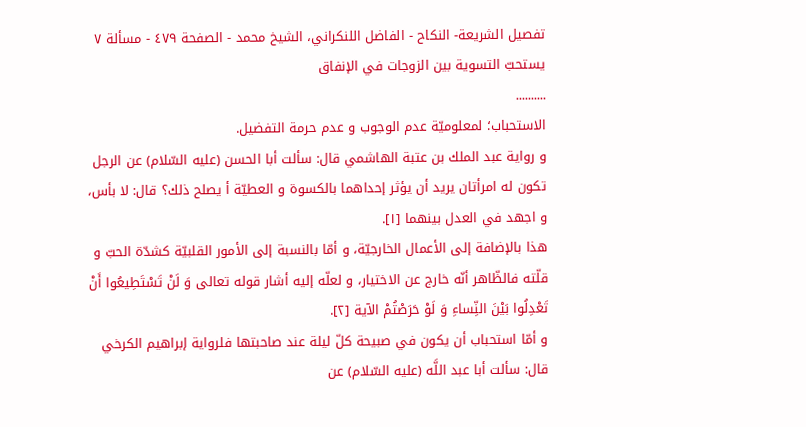تفصيل الشريعة- النكاح - الفاضل اللنكراني، الشيخ محمد - الصفحة ٤٧٩ - مسألة ٧ يستحبّ التسوية بين الزوجات في الإنفاق
..........
الاستحباب؛ لمعلوميّة عدم الوجوب و عدم حرمة التفضيل.
و رواية عبد الملك بن عتبة الهاشمي قال: سألت أبا الحسن (عليه السّلام) عن الرجل تكون له امرأتان يريد أن يؤثر إحداهما بالكسوة و العطيّة أ يصلح ذلك؟ قال: لا بأس، و اجهد في العدل بينهما [١].
هذا بالإضافة إلى الأعمال الخارجيّة، و أمّا بالنسبة إلى الأمور القلبيّة كشدّة الحبّ و قلّته فالظّاهر أنّه خارج عن الاختيار، و لعلّه إليه أشار قوله تعالى وَ لَنْ تَسْتَطِيعُوا أَنْ تَعْدِلُوا بَيْنَ النِّساءِ وَ لَوْ حَرَصْتُمْ الآية [٢].
و أمّا استحباب أن يكون في صبيحة كلّ ليلة عند صاحبتها فلرواية إبراهيم الكرخي قال: سألت أبا عبد اللَّه (عليه السّلام) عن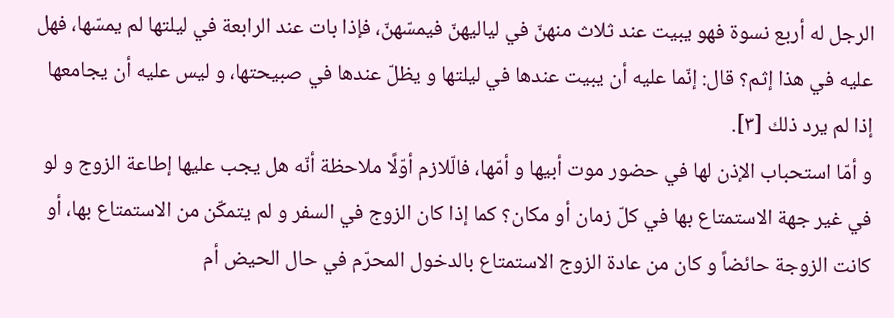الرجل له أربع نسوة فهو يبيت عند ثلاث منهنّ في لياليهنّ فيمسّهنّ، فإذا بات عند الرابعة في ليلتها لم يمسّها، فهل عليه في هذا إثم؟ قال: إنّما عليه أن يبيت عندها في ليلتها و يظلّ عندها في صبيحتها، و ليس عليه أن يجامعها إذا لم يرد ذلك [٣].
و أمّا استحباب الإذن لها في حضور موت أبيها و أمّها، فالّلازم أوّلًا ملاحظة أنّه هل يجب عليها إطاعة الزوج و لو في غير جهة الاستمتاع بها في كلّ زمان أو مكان؟ كما إذا كان الزوج في السفر و لم يتمكّن من الاستمتاع بها، أو كانت الزوجة حائضاً و كان من عادة الزوج الاستمتاع بالدخول المحرّم في حال الحيض أم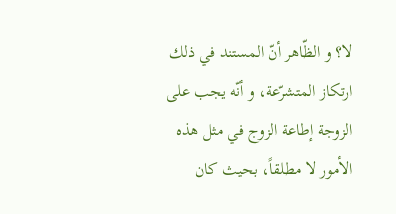لا؟ و الظّاهر أنّ المستند في ذلك ارتكاز المتشرّعة، و أنّه يجب على الزوجة إطاعة الزوج في مثل هذه الأمور لا مطلقاً، بحيث كان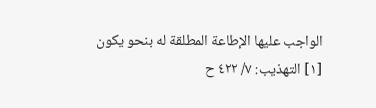الواجب عليها الإطاعة المطلقة له بنحو يكون
[١] التهذيب: ٧/ ٤٢٢ ح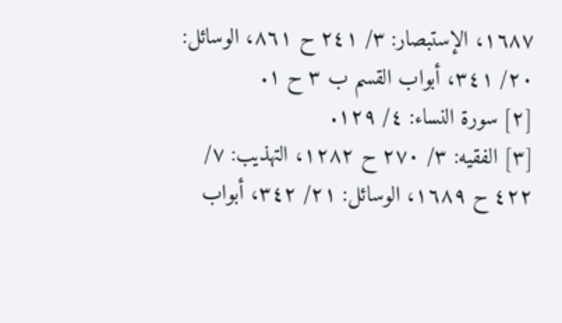١٦٨٧، الإستبصار: ٣/ ٢٤١ ح ٨٦١، الوسائل: ٢٠/ ٣٤١، أبواب القسم ب ٣ ح ١.
[٢] سورة النساء: ٤/ ١٢٩.
[٣] الفقيه: ٣/ ٢٧٠ ح ١٢٨٢، التهذيب: ٧/ ٤٢٢ ح ١٦٨٩، الوسائل: ٢١/ ٣٤٢، أبواب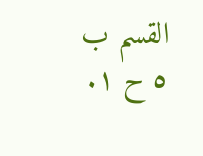القسم ب ٥ ح ١.